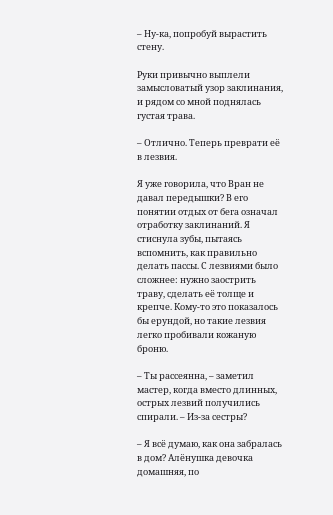– Ну-ка, попробуй вырастить стену.

Руки привычно выплели замысловатый узор заклинания, и рядом со мной поднялась густая трава.

– Отлично. Теперь преврати её в лезвия.

Я уже говорила, что Вран не давал передышки? В его понятии отдых от бега означал отработку заклинаний. Я стиснула зубы, пытаясь вспомнить, как правильно делать пассы. С лезвиями было сложнее: нужно заострить траву, сделать её толще и крепче. Кому-то это показалось бы ерундой, но такие лезвия легко пробивали кожаную броню.

– Ты рассеянна, – заметил мастер, когда вместо длинных, острых лезвий получились спирали. – Из-за сестры?

– Я всё думаю, как она забралась в дом? Алёнушка девочка домашняя, по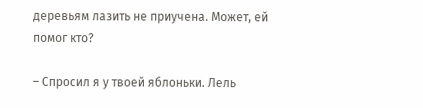деревьям лазить не приучена. Может, ей помог кто?

– Спросил я у твоей яблоньки. Лель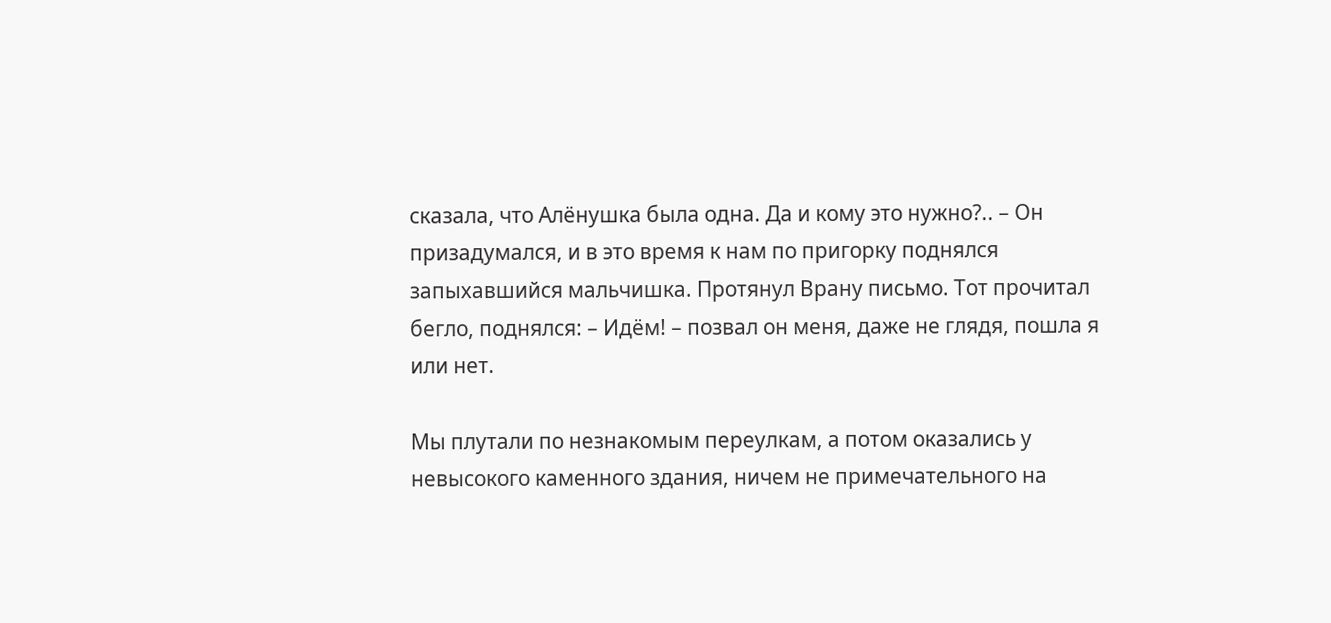сказала, что Алёнушка была одна. Да и кому это нужно?.. – Он призадумался, и в это время к нам по пригорку поднялся запыхавшийся мальчишка. Протянул Врану письмо. Тот прочитал бегло, поднялся: – Идём! – позвал он меня, даже не глядя, пошла я или нет.

Мы плутали по незнакомым переулкам, а потом оказались у невысокого каменного здания, ничем не примечательного на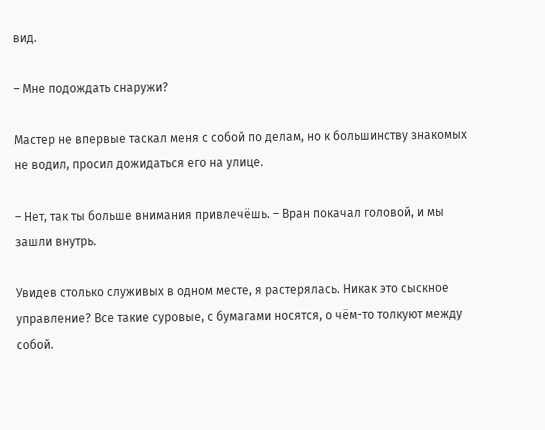вид.

– Мне подождать снаружи?

Мастер не впервые таскал меня с собой по делам, но к большинству знакомых не водил, просил дожидаться его на улице.

– Нет, так ты больше внимания привлечёшь. – Вран покачал головой, и мы зашли внутрь.

Увидев столько служивых в одном месте, я растерялась. Никак это сыскное управление? Все такие суровые, с бумагами носятся, о чём-то толкуют между собой.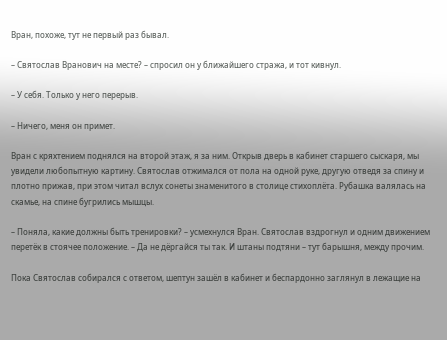Вран, похоже, тут не первый раз бывал.

– Святослав Вранович на месте? – спросил он у ближайшего стража, и тот кивнул.

– У себя. Только у него перерыв.

– Ничего, меня он примет.

Вран с кряхтением поднялся на второй этаж, я за ним. Открыв дверь в кабинет старшего сыскаря, мы увидели любопытную картину. Святослав отжимался от пола на одной руке, другую отведя за спину и плотно прижав, при этом читал вслух сонеты знаменитого в столице стихоплёта. Рубашка валялась на скамье, на спине бугрились мышцы.

– Поняла, какие должны быть тренировки? – усмехнулся Вран. Святослав вздрогнул и одним движением перетёк в стоячее положение. – Да не дёргайся ты так. И штаны подтяни – тут барышня, между прочим.

Пока Святослав собирался с ответом, шептун зашёл в кабинет и беспардонно заглянул в лежащие на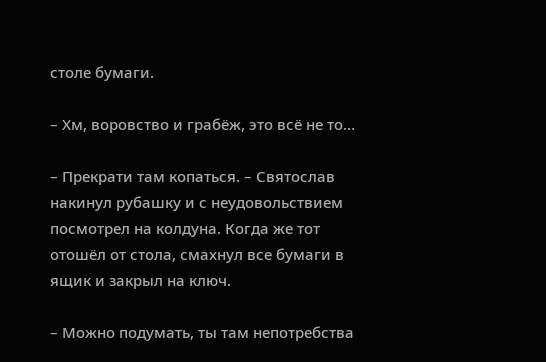столе бумаги.

– Хм, воровство и грабёж, это всё не то…

– Прекрати там копаться. – Святослав накинул рубашку и с неудовольствием посмотрел на колдуна. Когда же тот отошёл от стола, смахнул все бумаги в ящик и закрыл на ключ.

– Можно подумать, ты там непотребства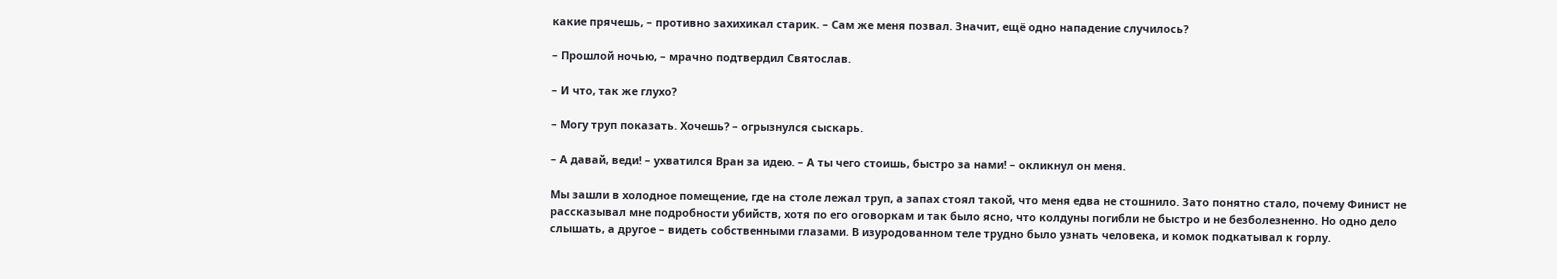какие прячешь, – противно захихикал старик. – Сам же меня позвал. Значит, ещё одно нападение случилось?

– Прошлой ночью, – мрачно подтвердил Святослав.

– И что, так же глухо?

– Могу труп показать. Хочешь? – огрызнулся сыскарь.

– А давай, веди! – ухватился Вран за идею. – А ты чего стоишь, быстро за нами! – окликнул он меня.

Мы зашли в холодное помещение, где на столе лежал труп, а запах стоял такой, что меня едва не стошнило. Зато понятно стало, почему Финист не рассказывал мне подробности убийств, хотя по его оговоркам и так было ясно, что колдуны погибли не быстро и не безболезненно. Но одно дело слышать, а другое – видеть собственными глазами. В изуродованном теле трудно было узнать человека, и комок подкатывал к горлу.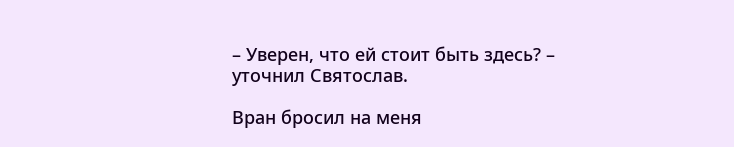– Уверен, что ей стоит быть здесь? – уточнил Святослав.

Вран бросил на меня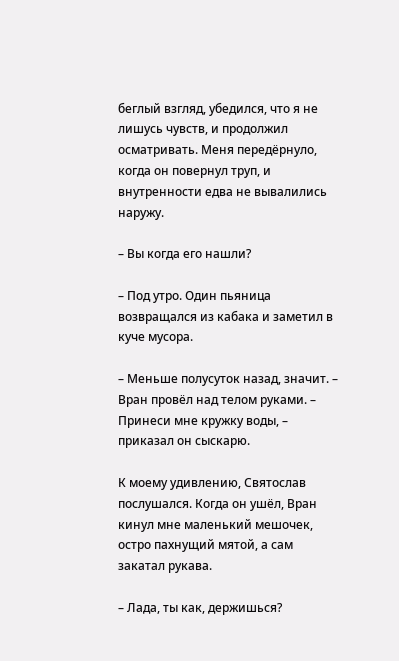беглый взгляд, убедился, что я не лишусь чувств, и продолжил осматривать. Меня передёрнуло, когда он повернул труп, и внутренности едва не вывалились наружу.

– Вы когда его нашли?

– Под утро. Один пьяница возвращался из кабака и заметил в куче мусора.

– Меньше полусуток назад, значит. – Вран провёл над телом руками. – Принеси мне кружку воды, – приказал он сыскарю.

К моему удивлению, Святослав послушался. Когда он ушёл, Вран кинул мне маленький мешочек, остро пахнущий мятой, а сам закатал рукава.

– Лада, ты как, держишься?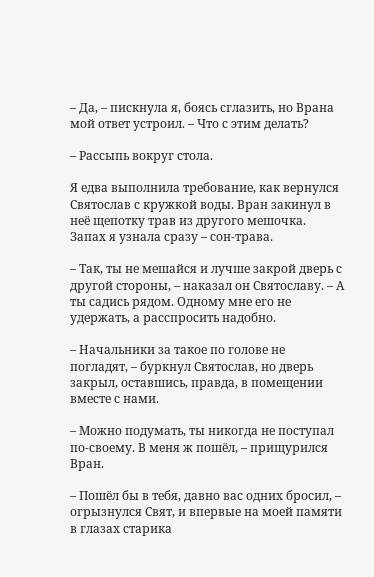– Да, – пискнула я, боясь сглазить, но Врана мой ответ устроил. – Что с этим делать?

– Рассыпь вокруг стола.

Я едва выполнила требование, как вернулся Святослав с кружкой воды. Вран закинул в неё щепотку трав из другого мешочка. Запах я узнала сразу – сон-трава.

– Так, ты не мешайся и лучше закрой дверь с другой стороны, – наказал он Святославу. – А ты садись рядом. Одному мне его не удержать, а расспросить надобно.

– Начальники за такое по голове не погладят, – буркнул Святослав, но дверь закрыл, оставшись, правда, в помещении вместе с нами.

– Можно подумать, ты никогда не поступал по-своему. В меня ж пошёл, – прищурился Вран.

– Пошёл бы в тебя, давно вас одних бросил, – огрызнулся Свят, и впервые на моей памяти в глазах старика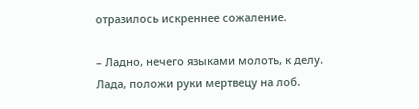отразилось искреннее сожаление.

– Ладно, нечего языками молоть, к делу. Лада, положи руки мертвецу на лоб.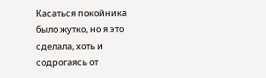Касаться покойника было жутко, но я это сделала, хоть и содрогаясь от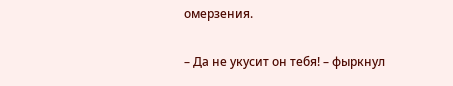омерзения.

– Да не укусит он тебя! – фыркнул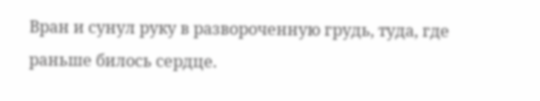Вран и сунул руку в развороченную грудь, туда, где раньше билось сердце.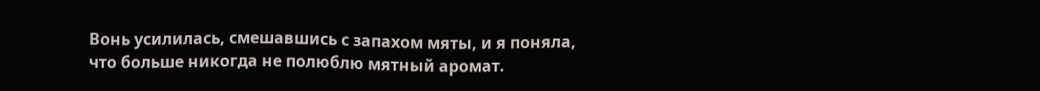Вонь усилилась, смешавшись с запахом мяты, и я поняла, что больше никогда не полюблю мятный аромат.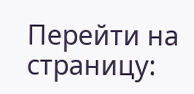Перейти на страницу: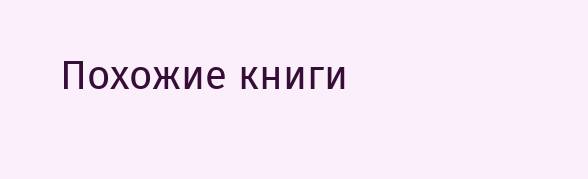Похожие книги